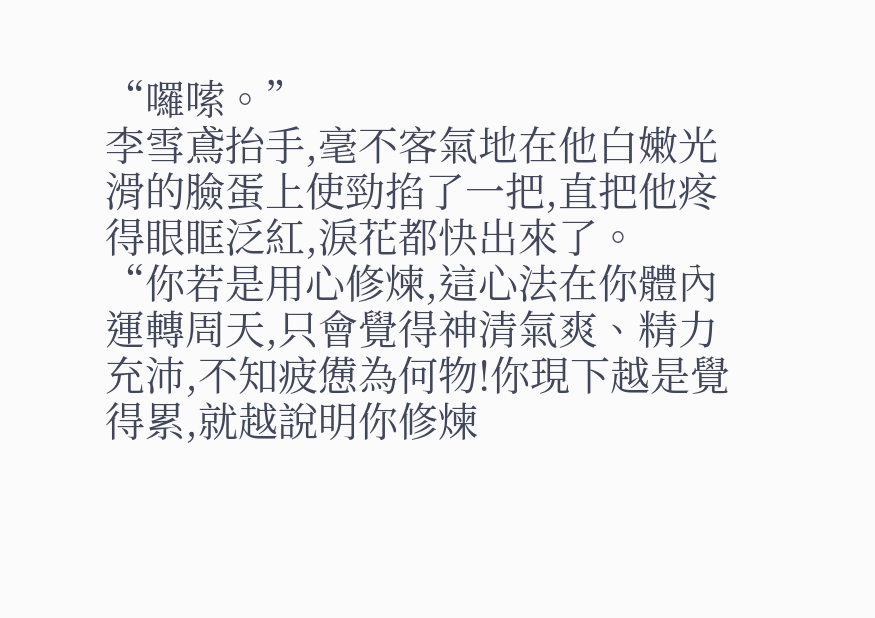“囉嗦。”
李雪鳶抬手,毫不客氣地在他白嫩光滑的臉蛋上使勁掐了一把,直把他疼得眼眶泛紅,淚花都快出來了。
“你若是用心修煉,這心法在你體內運轉周天,只會覺得神清氣爽、精力充沛,不知疲憊為何物!你現下越是覺得累,就越說明你修煉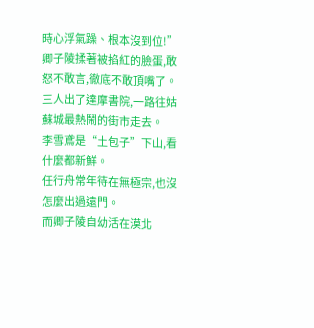時心浮氣躁、根本沒到位!”
卿子陵揉著被掐紅的臉蛋,敢怒不敢言,徹底不敢頂嘴了。
三人出了達摩書院,一路往姑蘇城最熱鬧的街市走去。
李雪鳶是“土包子”下山,看什麼都新鮮。
任行舟常年待在無極宗,也沒怎麼出過遠門。
而卿子陵自幼活在漠北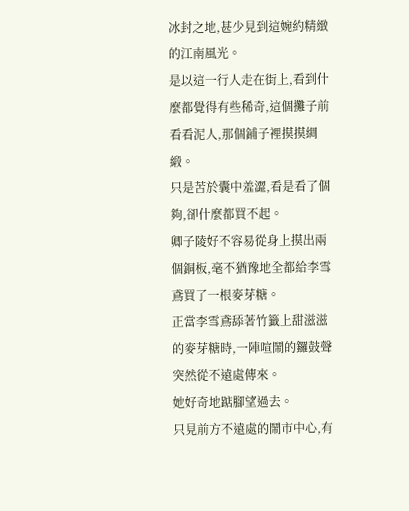冰封之地,甚少見到這婉約精緻的江南風光。
是以這一行人走在街上,看到什麼都覺得有些稀奇,這個攤子前看看泥人,那個鋪子裡摸摸綢緞。
只是苦於囊中羞澀,看是看了個夠,卻什麼都買不起。
卿子陵好不容易從身上摸出兩個銅板,毫不猶豫地全都給李雪鳶買了一根麥芽糖。
正當李雪鳶舔著竹籤上甜滋滋的麥芽糖時,一陣喧鬧的鑼鼓聲突然從不遠處傳來。
她好奇地踮腳望過去。
只見前方不遠處的鬧市中心,有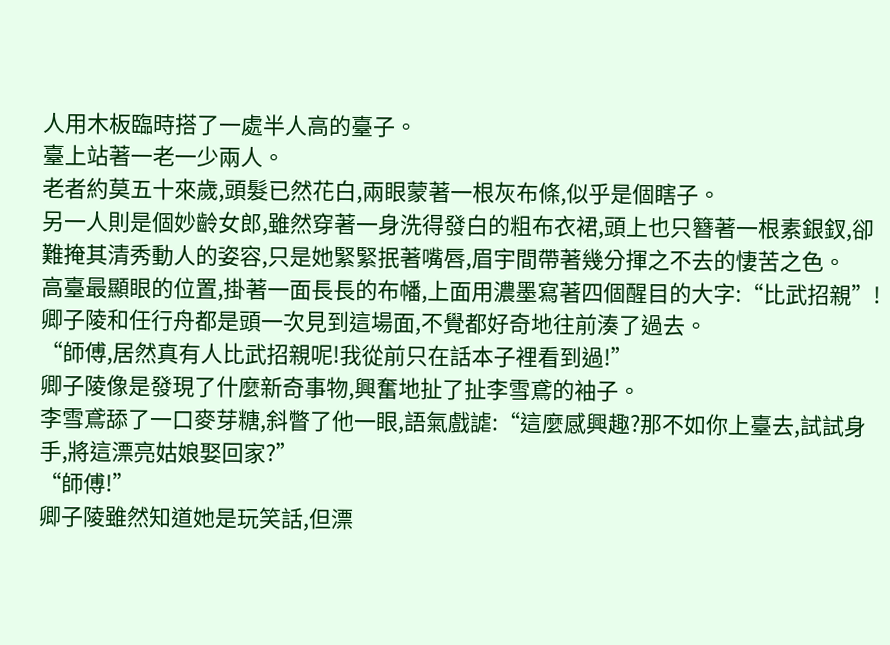人用木板臨時搭了一處半人高的臺子。
臺上站著一老一少兩人。
老者約莫五十來歲,頭髮已然花白,兩眼蒙著一根灰布條,似乎是個瞎子。
另一人則是個妙齡女郎,雖然穿著一身洗得發白的粗布衣裙,頭上也只簪著一根素銀釵,卻難掩其清秀動人的姿容,只是她緊緊抿著嘴唇,眉宇間帶著幾分揮之不去的悽苦之色。
高臺最顯眼的位置,掛著一面長長的布幡,上面用濃墨寫著四個醒目的大字:“比武招親”!
卿子陵和任行舟都是頭一次見到這場面,不覺都好奇地往前湊了過去。
“師傅,居然真有人比武招親呢!我從前只在話本子裡看到過!”
卿子陵像是發現了什麼新奇事物,興奮地扯了扯李雪鳶的袖子。
李雪鳶舔了一口麥芽糖,斜瞥了他一眼,語氣戲謔:“這麼感興趣?那不如你上臺去,試試身手,將這漂亮姑娘娶回家?”
“師傅!”
卿子陵雖然知道她是玩笑話,但漂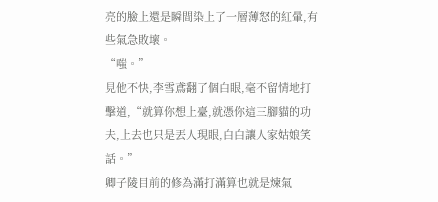亮的臉上還是瞬間染上了一層薄怒的紅暈,有些氣急敗壞。
“嗤。”
見他不快,李雪鳶翻了個白眼,毫不留情地打擊道,“就算你想上臺,就憑你這三腳貓的功夫,上去也只是丟人現眼,白白讓人家姑娘笑話。”
卿子陵目前的修為滿打滿算也就是煉氣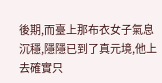後期,而臺上那布衣女子氣息沉穩,隱隱已到了真元境,他上去確實只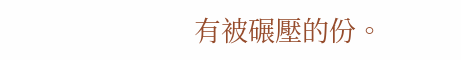有被碾壓的份。